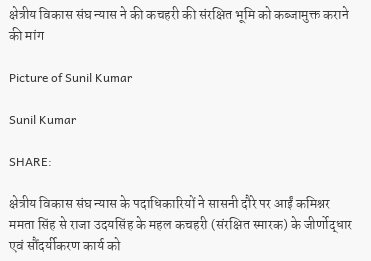क्षेत्रीय विकास संघ न्यास ने की कचहरी की संरक्षित भूमि को कब्जामुक्त कराने की मांग

Picture of Sunil Kumar

Sunil Kumar

SHARE:

क्षेत्रीय विकास संघ न्यास के पदाधिकारियों ने सासनी दौरे पर आईं कमिश्नर ममता सिंह से राजा उदयसिंह के महल कचहरी (संरक्षित स्मारक) के जीर्णोद्धार एवं सौंदर्यीकरण कार्य को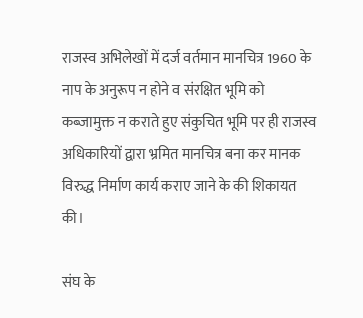राजस्व अभिलेखों में दर्ज वर्तमान मानचित्र 1960 के नाप के अनुरूप न होने व संरक्षित भूमि को कब्जामुक्त न कराते हुए संकुचित भूमि पर ही राजस्व अधिकारियों द्वारा भ्रमित मानचित्र बना कर मानक विरुद्ध निर्माण कार्य कराए जाने के की शिकायत की।

संघ के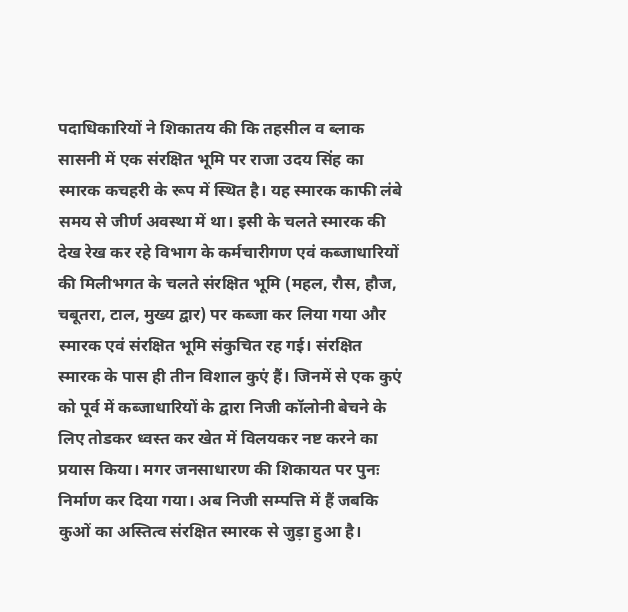पदाधिकारियों ने शिकातय की कि तहसील व ब्लाक सासनी में एक संरक्षित भूमि पर राजा उदय सिंह का स्मारक कचहरी के रूप में स्थित है। यह स्मारक काफी लंबे समय से जीर्ण अवस्था में था। इसी के चलते स्मारक की देख रेख कर रहे विभाग के कर्मचारीगण एवं कब्जाधारियों की मिलीभगत के चलते संरक्षित भूमि (महल, रौस, हौज, चबूतरा, टाल, मुख्य द्वार) पर कब्जा कर लिया गया और स्मारक एवं संरक्षित भूमि संकुचित रह गई। संरक्षित स्मारक के पास ही तीन विशाल कुएं हैं। जिनमें से एक कुएं को पूर्व में कब्जाधारियों के द्वारा निजी कॉलोनी बेचने के लिए तोडकर ध्वस्त कर खेत में विलयकर नष्ट करने का प्रयास किया। मगर जनसाधारण की शिकायत पर पुनः निर्माण कर दिया गया। अब निजी सम्पत्ति में हैं जबकि कुओं का अस्तित्व संरक्षित स्मारक से जुड़ा हुआ है।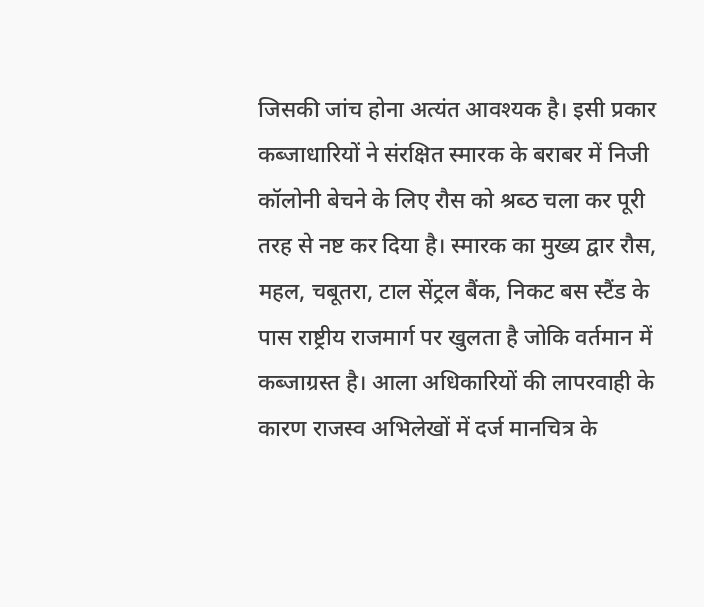जिसकी जांच होना अत्यंत आवश्यक है। इसी प्रकार कब्जाधारियों ने संरक्षित स्मारक के बराबर में निजी कॉलोनी बेचने के लिए रौस को श्रब्ठ चला कर पूरी तरह से नष्ट कर दिया है। स्मारक का मुख्य द्वार रौस, महल, चबूतरा, टाल सेंट्रल बैंक, निकट बस स्टैंड के पास राष्ट्रीय राजमार्ग पर खुलता है जोकि वर्तमान में कब्जाग्रस्त है। आला अधिकारियों की लापरवाही के कारण राजस्व अभिलेखों में दर्ज मानचित्र के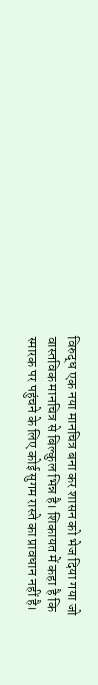विरुद्ध एक नया मानचित्र बना कर शासन को भेज दिया गया जो वास्तविक मानचित्र से बिल्कुल भिन्न है। शिकायत में कहा है कि स्मारक पर पहुंचने के लिए कोई सुगम रास्ते का प्रावधान नहीं है।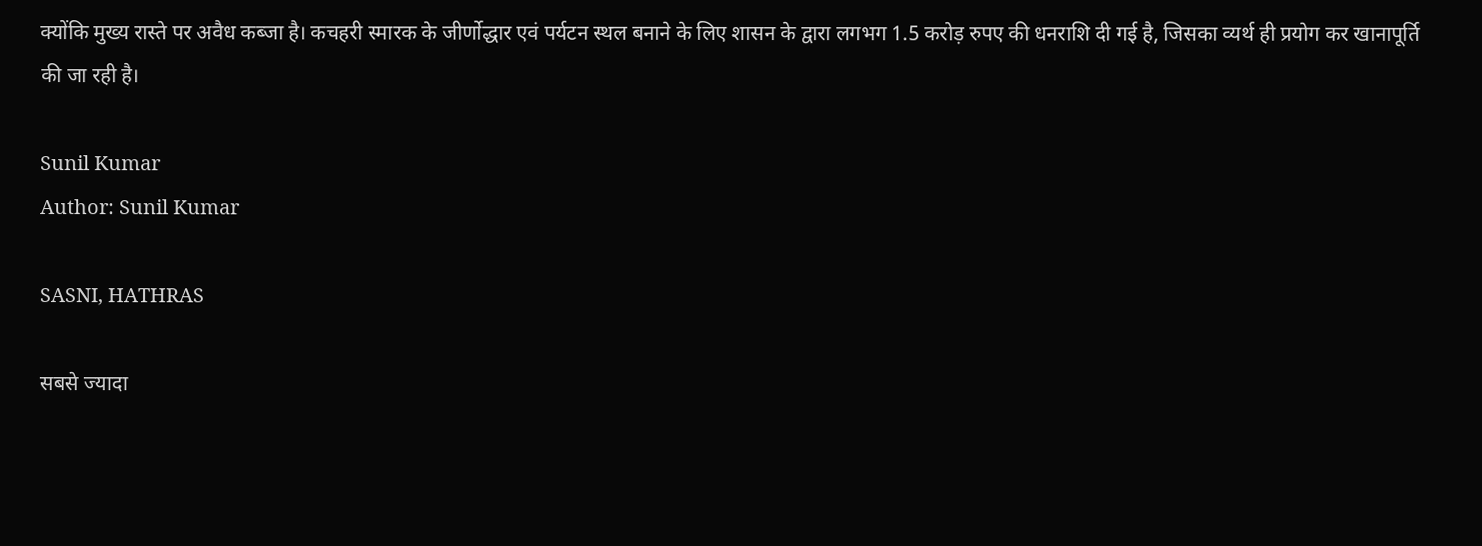क्योंकि मुख्य रास्ते पर अवैध कब्जा है। कचहरी स्मारक के जीर्णोद्धार एवं पर्यटन स्थल बनाने के लिए शासन के द्वारा लगभग 1.5 करोड़ रुपए की धनराशि दी गई है, जिसका व्यर्थ ही प्रयोग कर खानापूर्ति की जा रही है।

Sunil Kumar
Author: Sunil Kumar

SASNI, HATHRAS

सबसे ज्यादा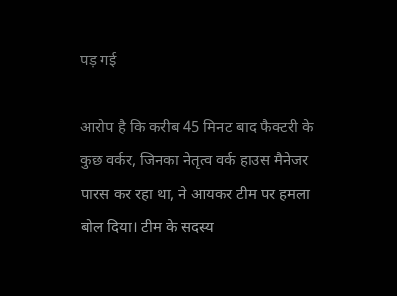पड़ गई

आरोप है कि करीब 45 मिनट बाद फैक्टरी के कुछ वर्कर, जिनका नेतृत्व वर्क हाउस मैनेजर पारस कर रहा था, ने आयकर टीम पर हमला बोल दिया। टीम के सदस्य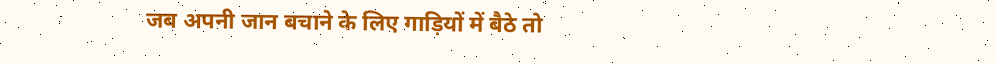जब अपनी जान बचाने के लिए गाड़ियों में बैठे तो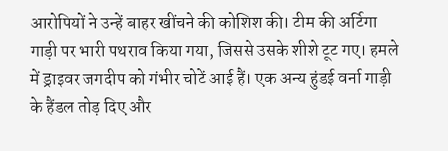आरोपियों ने उन्हें बाहर खींचने की कोशिश की। टीम की अर्टिगा गाड़ी पर भारी पथराव किया गया, जिससे उसके शीशे टूट गए। हमले में ड्राइवर जगदीप को गंभीर चोटें आई हैं। एक अन्य हुंडई वर्ना गाड़ी के हैंडल तोड़ दिए और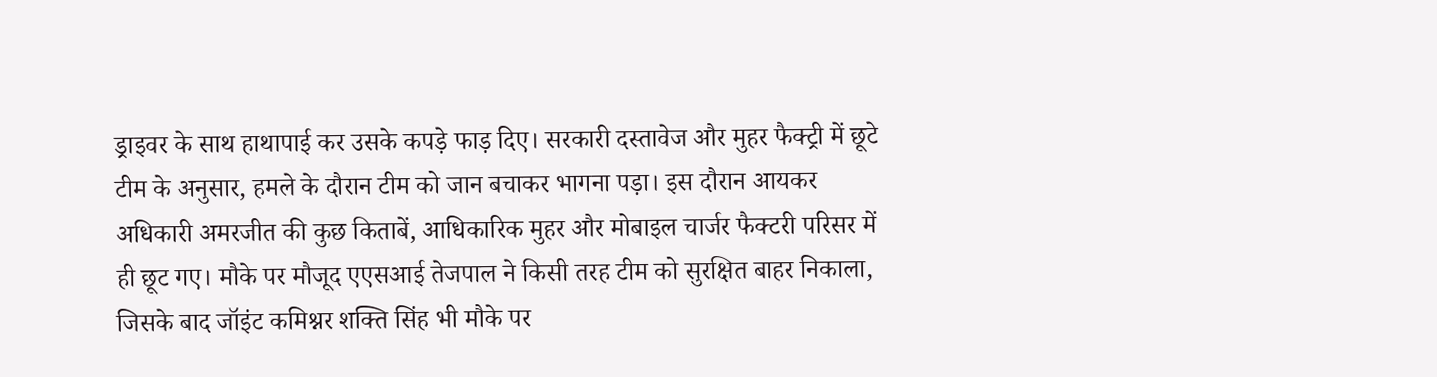ड्राइवर के साथ हाथापाई कर उसके कपड़े फाड़ दिए। सरकारी दस्तावेज और मुहर फैक्ट्री में छूटे टीम के अनुसार, हमले के दौरान टीम को जान बचाकर भागना पड़ा। इस दौरान आयकर अधिकारी अमरजीत की कुछ किताबें, आधिकारिक मुहर और मोबाइल चार्जर फैक्टरी परिसर में ही छूट गए। मौके पर मौजूद एएसआई तेजपाल ने किसी तरह टीम को सुरक्षित बाहर निकाला, जिसके बाद जॉइंट कमिश्नर शक्ति सिंह भी मौके पर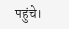पहुंचे।